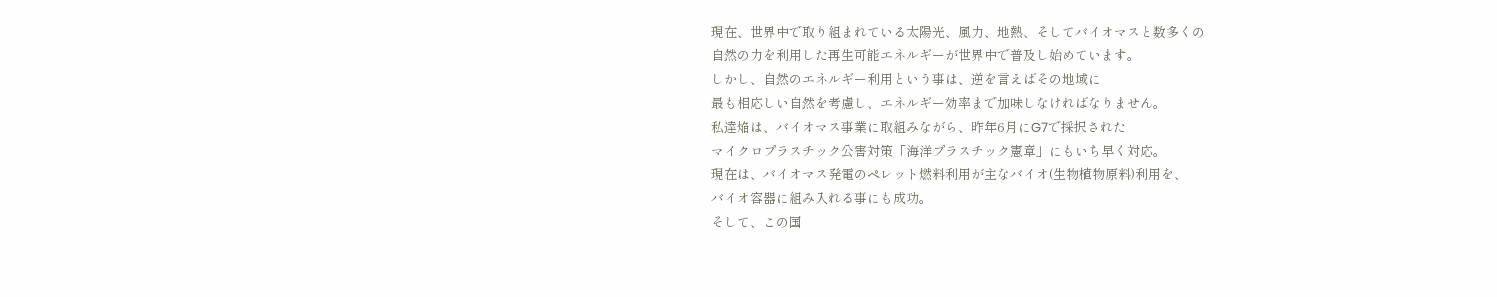現在、世界中で取り組まれている太陽光、風力、地熱、そしてバイオマスと数多くの
自然の力を利用した再生可能エネルギーが世界中で普及し始めています。
しかし、自然のエネルギー利用という事は、逆を言えばその地域に
最も相応しい自然を考慮し、エネルギー効率まで加味しなければなりません。
私達焔は、バイオマス事業に取組みながら、昨年6月にG7で採択された
マイクロプラスチック公害対策「海洋プラスチック憲章」にもいち早く対応。
現在は、バイオマス発電のペレット燃料利用が主なバイオ(生物植物原料)利用を、
バイオ容器に組み入れる事にも成功。
そして、この国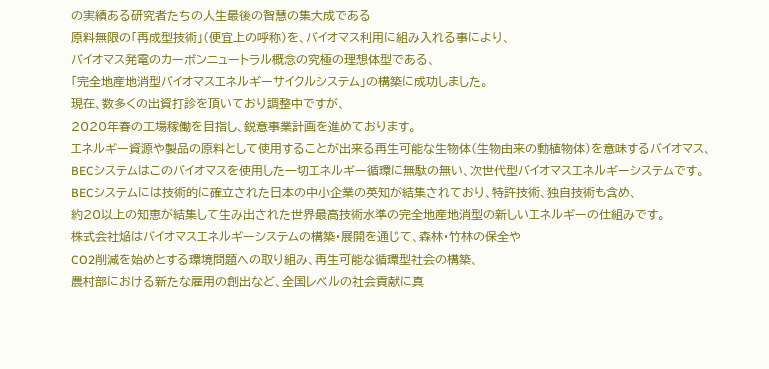の実績ある研究者たちの人生最後の智慧の集大成である
原料無限の「再成型技術」(便宜上の呼称)を、バイオマス利用に組み入れる事により、
バイオマス発電のカーボンニュートラル概念の究極の理想体型である、
「完全地産地消型バイオマスエネルギーサイクルシステム」の構築に成功しました。
現在、数多くの出資打診を頂いており調整中ですが、
2020年春の工場稼働を目指し、鋭意事業計画を進めております。
エネルギー資源や製品の原料として使用することが出来る再生可能な生物体(生物由来の動植物体)を意味するバイオマス、
BECシステムはこのバイオマスを使用した一切エネルギー循環に無駄の無い、次世代型バイオマスエネルギーシステムです。
BECシステムには技術的に確立された日本の中小企業の英知が結集されており、特許技術、独自技術も含め、
約20以上の知恵が結集して生み出された世界最高技術水準の完全地産地消型の新しいエネルギーの仕組みです。
株式会社焔はバイオマスエネルギーシステムの構築・展開を通じて、森林・竹林の保全や
CO2削減を始めとする環境問題への取り組み、再生可能な循環型社会の構築、
農村部における新たな雇用の創出など、全国レベルの社会貢献に真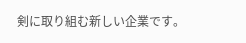剣に取り組む新しい企業です。